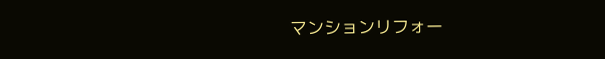マンションリフォー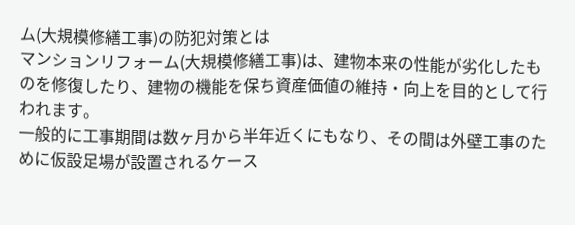ム(大規模修繕工事)の防犯対策とは
マンションリフォーム(大規模修繕工事)は、建物本来の性能が劣化したものを修復したり、建物の機能を保ち資産価値の維持・向上を目的として行われます。
一般的に工事期間は数ヶ月から半年近くにもなり、その間は外壁工事のために仮設足場が設置されるケース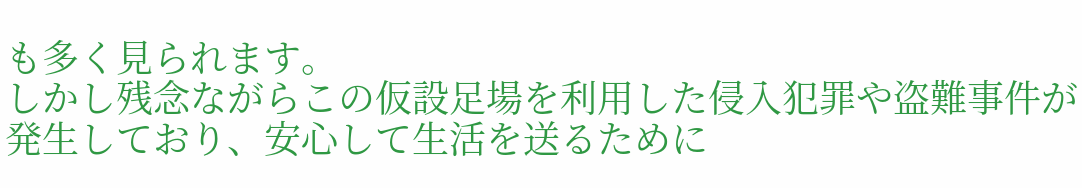も多く見られます。
しかし残念ながらこの仮設足場を利用した侵入犯罪や盗難事件が発生しており、安心して生活を送るために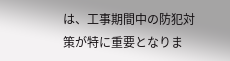は、工事期間中の防犯対策が特に重要となりま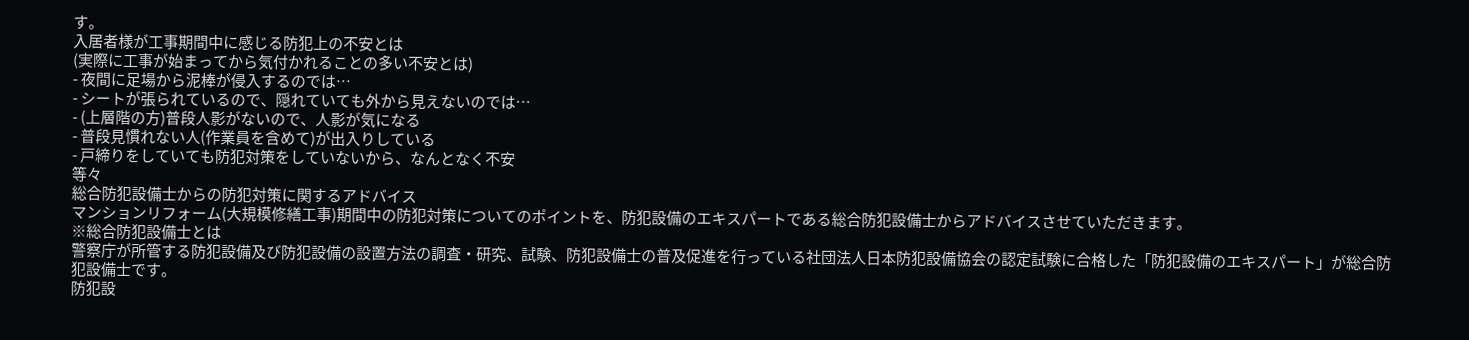す。
入居者様が工事期間中に感じる防犯上の不安とは
(実際に工事が始まってから気付かれることの多い不安とは)
- 夜間に足場から泥棒が侵入するのでは…
- シートが張られているので、隠れていても外から見えないのでは…
- (上層階の方)普段人影がないので、人影が気になる
- 普段見慣れない人(作業員を含めて)が出入りしている
- 戸締りをしていても防犯対策をしていないから、なんとなく不安
等々
総合防犯設備士からの防犯対策に関するアドバイス
マンションリフォーム(大規模修繕工事)期間中の防犯対策についてのポイントを、防犯設備のエキスパートである総合防犯設備士からアドバイスさせていただきます。
※総合防犯設備士とは
警察庁が所管する防犯設備及び防犯設備の設置方法の調査・研究、試験、防犯設備士の普及促進を行っている社団法人日本防犯設備協会の認定試験に合格した「防犯設備のエキスパート」が総合防犯設備士です。
防犯設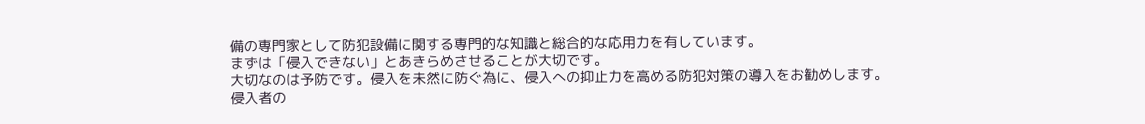備の専門家として防犯設備に関する専門的な知識と総合的な応用力を有しています。
まずは「侵入できない」とあきらめさせることが大切です。
大切なのは予防です。侵入を未然に防ぐ為に、侵入への抑止力を高める防犯対策の導入をお勧めします。
侵入者の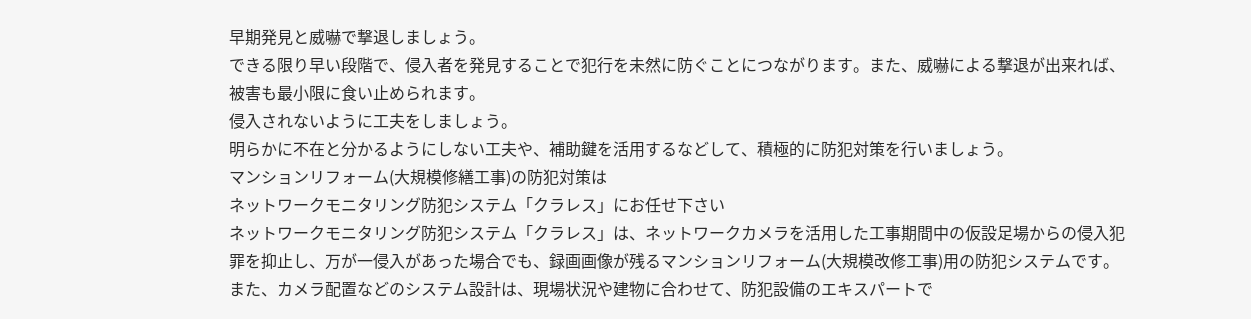早期発見と威嚇で撃退しましょう。
できる限り早い段階で、侵入者を発見することで犯行を未然に防ぐことにつながります。また、威嚇による撃退が出来れば、被害も最小限に食い止められます。
侵入されないように工夫をしましょう。
明らかに不在と分かるようにしない工夫や、補助鍵を活用するなどして、積極的に防犯対策を行いましょう。
マンションリフォーム(大規模修繕工事)の防犯対策は
ネットワークモニタリング防犯システム「クラレス」にお任せ下さい
ネットワークモニタリング防犯システム「クラレス」は、ネットワークカメラを活用した工事期間中の仮設足場からの侵入犯罪を抑止し、万が一侵入があった場合でも、録画画像が残るマンションリフォーム(大規模改修工事)用の防犯システムです。
また、カメラ配置などのシステム設計は、現場状況や建物に合わせて、防犯設備のエキスパートで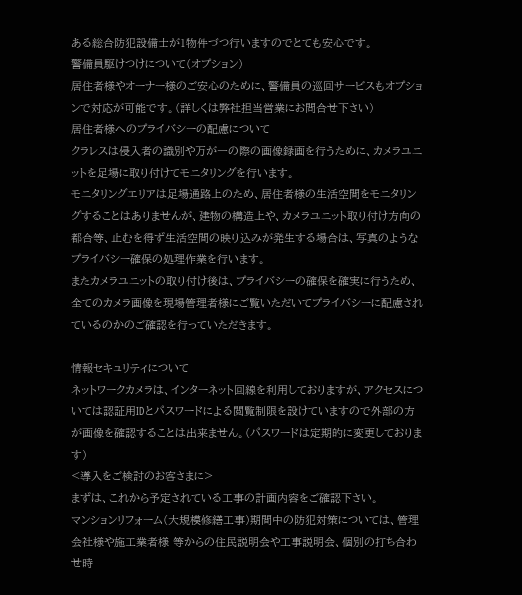ある総合防犯設備士が1物件づつ行いますのでとても安心です。
警備員駆けつけについて(オプション)
居住者様やオーナー様のご安心のために、警備員の巡回サービスもオプションで対応が可能です。(詳しくは弊社担当営業にお問合せ下さい)
居住者様へのプライバシーの配慮について
クラレスは侵入者の識別や万が一の際の画像録画を行うために、カメラユニットを足場に取り付けてモニタリングを行います。
モニタリングエリアは足場通路上のため、居住者様の生活空間をモニタリングすることはありませんが、建物の構造上や、カメラユニット取り付け方向の都合等、止むを得ず生活空間の映り込みが発生する場合は、写真のようなプライバシー確保の処理作業を行います。
またカメラユニットの取り付け後は、プライバシーの確保を確実に行うため、全てのカメラ画像を現場管理者様にご覧いただいてプライバシーに配慮されているのかのご確認を行っていただきます。

情報セキュリティについて
ネットワークカメラは、インターネット回線を利用しておりますが、アクセスについては認証用IDとパスワードによる閲覧制限を設けていますので外部の方が画像を確認することは出来ません。(パスワードは定期的に変更しております)
<導入をご検討のお客さまに>
まずは、これから予定されている工事の計画内容をご確認下さい。
マンションリフォーム(大規模修繕工事)期間中の防犯対策については、管理会社様や施工業者様 等からの住民説明会や工事説明会、個別の打ち合わせ時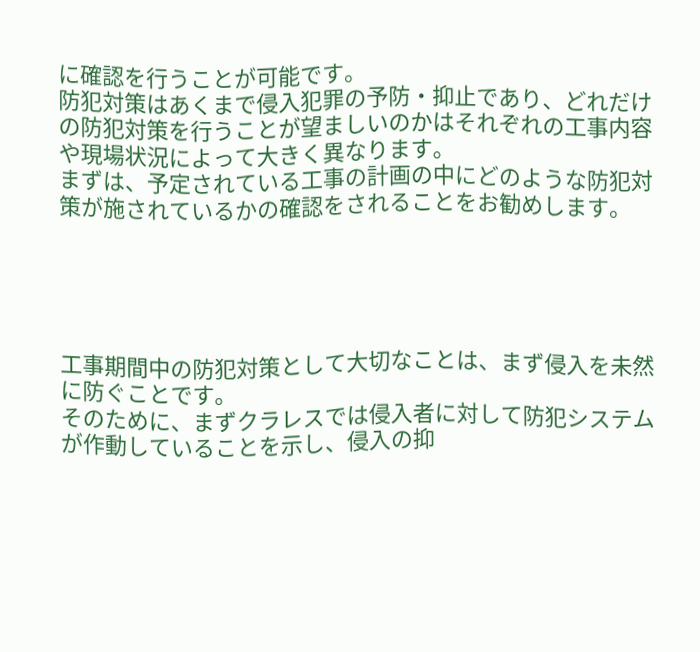に確認を行うことが可能です。
防犯対策はあくまで侵入犯罪の予防・抑止であり、どれだけの防犯対策を行うことが望ましいのかはそれぞれの工事内容や現場状況によって大きく異なります。
まずは、予定されている工事の計画の中にどのような防犯対策が施されているかの確認をされることをお勧めします。





工事期間中の防犯対策として大切なことは、まず侵入を未然に防ぐことです。
そのために、まずクラレスでは侵入者に対して防犯システムが作動していることを示し、侵入の抑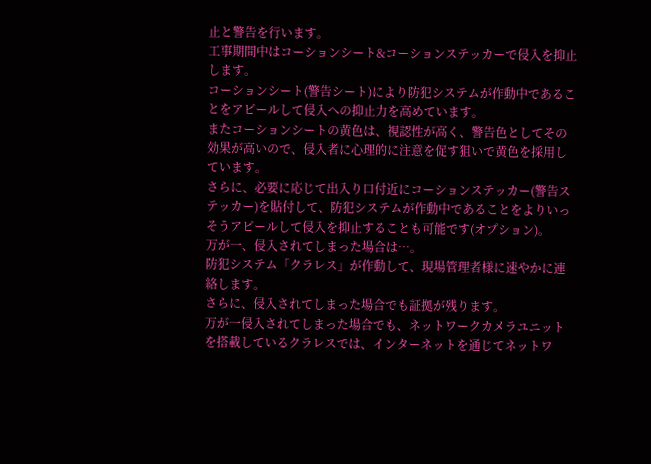止と警告を行います。
工事期間中はコーションシート&コーションステッカーで侵入を抑止します。
コーションシート(警告シート)により防犯システムが作動中であることをアピールして侵入への抑止力を高めています。
またコーションシートの黄色は、視認性が高く、警告色としてその効果が高いので、侵入者に心理的に注意を促す狙いで黄色を採用しています。
さらに、必要に応じて出入り口付近にコーションステッカー(警告ステッカー)を貼付して、防犯システムが作動中であることをよりいっそうアピールして侵入を抑止することも可能です(オプション)。
万が一、侵入されてしまった場合は…。
防犯システム「クラレス」が作動して、現場管理者様に速やかに連絡します。
さらに、侵入されてしまった場合でも証拠が残ります。
万が一侵入されてしまった場合でも、ネットワークカメラユニットを搭載しているクラレスでは、インターネットを通じてネットワ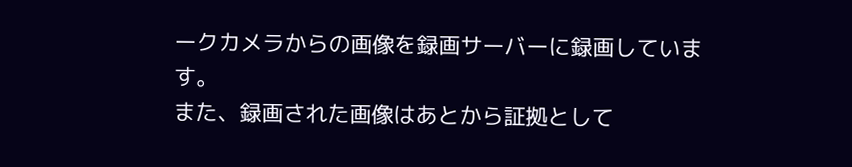ークカメラからの画像を録画サーバーに録画しています。
また、録画された画像はあとから証拠として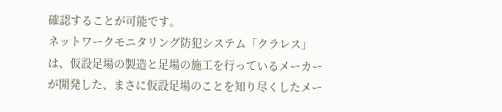確認することが可能です。
ネットワークモニタリング防犯システム「クラレス」は、仮設足場の製造と足場の施工を行っているメーカーが開発した、まさに仮設足場のことを知り尽くしたメー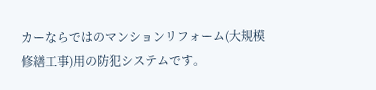カーならではのマンションリフォーム(大規模修繕工事)用の防犯システムです。